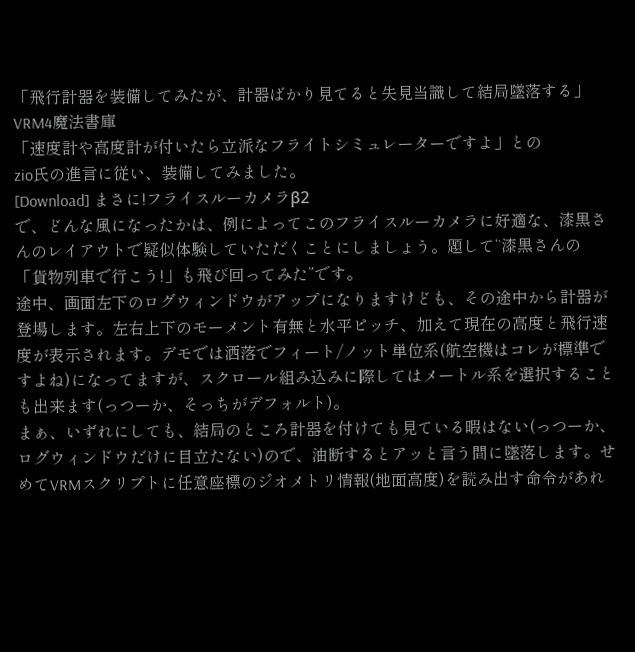「飛行計器を装備してみたが、計器ばかり見てると失見当識して結局墜落する」
VRM4魔法書庫
「速度計や高度計が付いたら立派なフライトシミュレーターですよ」との
zio氏の進言に従い、装備してみました。
[Download] まさに!フライスルーカメラβ2
で、どんな風になったかは、例によってこのフライスルーカメラに好適な、漆黒さんのレイアウトで疑似体験していただくことにしましょう。題して“漆黒さんの
「貨物列車で行こう!」も飛び回ってみた”です。
途中、画面左下のログウィンドウがアップになりますけども、その途中から計器が登場します。左右上下のモーメント有無と水平ピッチ、加えて現在の高度と飛行速度が表示されます。デモでは洒落でフィート/ノット単位系(航空機はコレが標準ですよね)になってますが、スクロール組み込みに際してはメートル系を選択することも出来ます(っつーか、そっちがデフォルト)。
まぁ、いずれにしても、結局のところ計器を付けても見ている暇はない(っつーか、ログウィンドウだけに目立たない)ので、油断するとアッと言う間に墜落します。せめてVRMスクリプトに任意座標のジオメトリ情報(地面高度)を読み出す命令があれ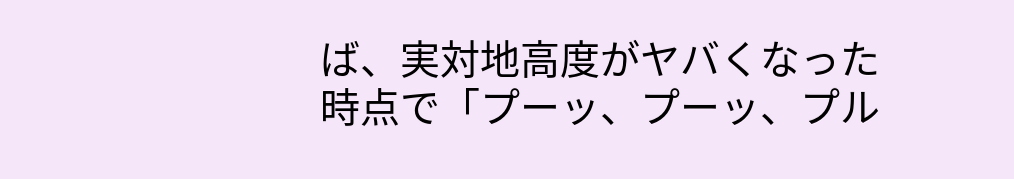ば、実対地高度がヤバくなった時点で「プーッ、プーッ、プル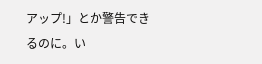アップ!」とか警告できるのに。い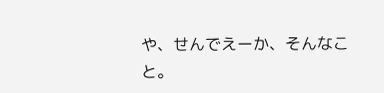や、せんでえーか、そんなこと。